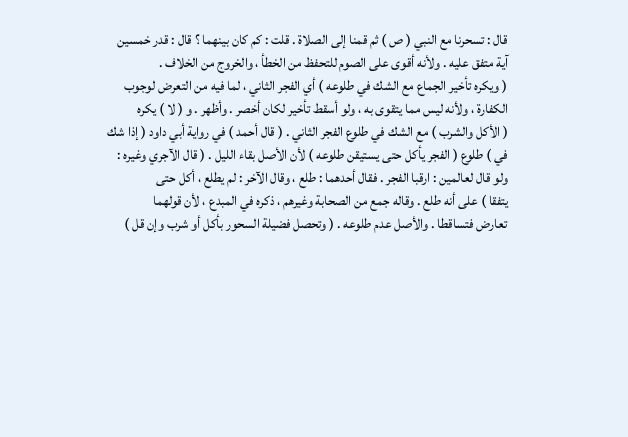قال : تسحرنا مع النبي ( ص ) ثم قمنا إلى الصلاة . قلت : كم كان بينهما ؟ قال : قدر خمسين
آية متفق عليه . ولأنه أقوى على الصوم للتحفظ من الخطأ ، والخروج من الخلاف .
( ويكره تأخير الجماع مع الشك في طلوعه ) أي الفجر الثاني ، لما فيه من التعرض لوجوب
الكفارة ، ولأنه ليس مما يتقوى به ، ولو أسقط تأخير لكان أخصر . وأظهر . و ( لا ) يكره
( الأكل والشرب ) مع الشك في طلوع الفجر الثاني . ( قال أحمد ) في رواية أبي داود ( إذا شك
في ) طلوع ( الفجر يأكل حتى يستيقن طلوعه ) لأن الأصل بقاء الليل . ( قال الآجري وغيره :
ولو قال لعالمين : ارقبا الفجر . فقال أحدهما : طلع ، وقال الآخر : لم يطلع ، أكل حتى
يتفقا ) على أنه طلع . وقاله جمع من الصحابة وغيرهم ، ذكره في المبدع ، لأن قولهما
تعارض فتساقطا . والأصل عدم طلوعه . ( وتحصل فضيلة السحور بأكل أو شرب وإن قل )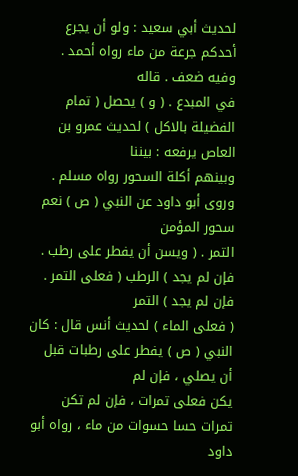لحديث أبي سعيد : ولو أن يجرع أحدكم جرعة من ماء رواه أحمد . وفيه ضعف . قاله
في المبدع . ( و ) يحصل ( تمام الفضيلة بالاكل ) لحديث عمرو بن العاص يرفعه : بيننا
وبينهم أكلة السحور رواه مسلم . وروى أبو داود عن النبي ( ص ) نعم سحور المؤمن
التمر . ( ويسن أن يفطر على رطب . فإن لم يجد ) الرطب ( فعلى التمر . فإن لم يجد ) التمر
( فعلى الماء ) لحديث أنس قال : كان النبي ( ص ) يفطر على رطبات قبل أن يصلي ، فإن لم
يكن فعلى تمرات ، فإن لم تكن تمرات حسا حسوات من ماء ، رواه أبو داود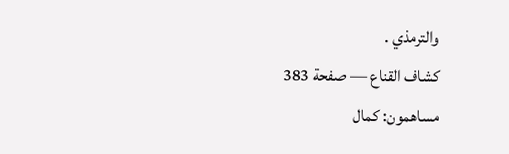والترمذي .
كشاف القناع — صفحة 383
مساهمون: كمال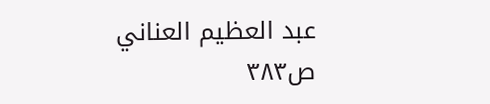عبد العظيم العناني
ص٣٨٣